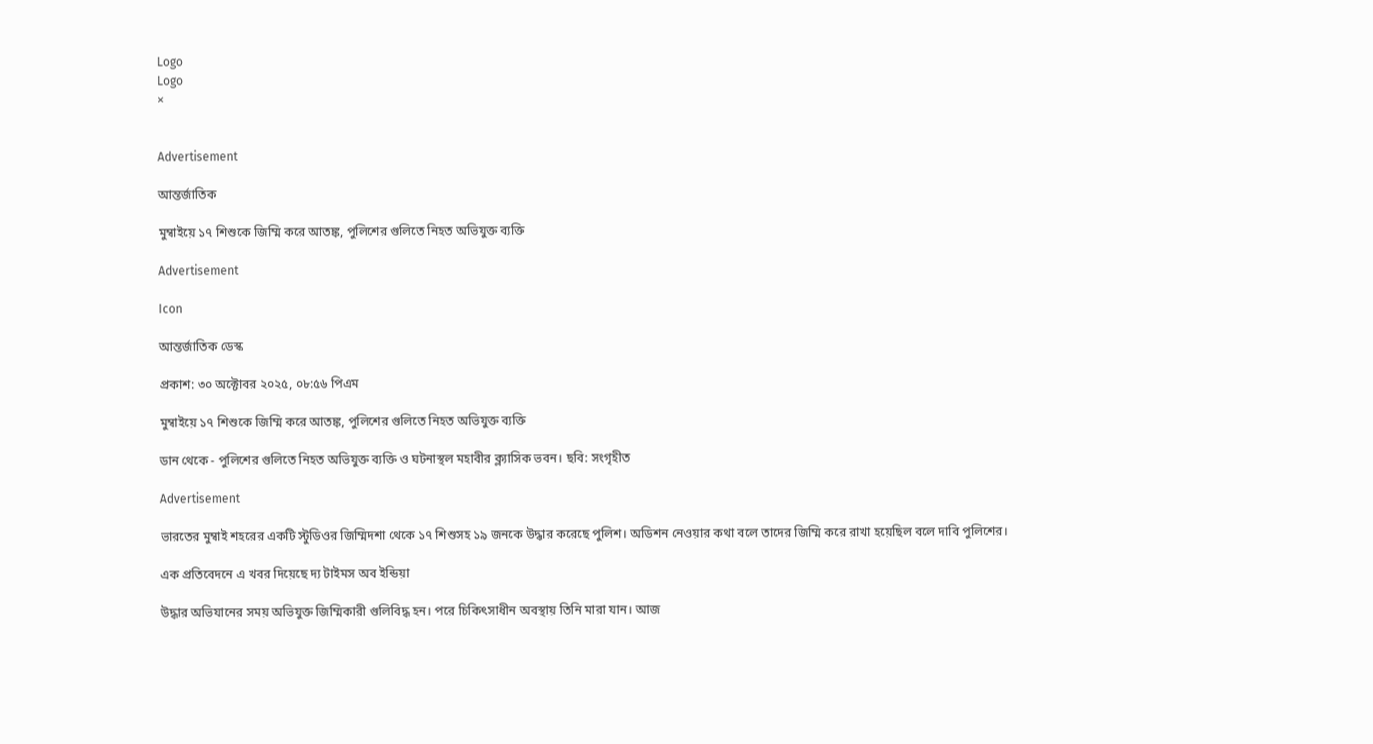Logo
Logo
×


Advertisement

আন্তর্জাতিক

মুম্বাইয়ে ১৭ শিশুকে জিম্মি করে আতঙ্ক, পুলিশের গুলিতে নিহত অভিযুক্ত ব্যক্তি

Advertisement

Icon

আন্তর্জাতিক ডেস্ক

প্রকাশ: ৩০ অক্টোবর ২০২৫, ০৮:৫৬ পিএম

মুম্বাইয়ে ১৭ শিশুকে জিম্মি করে আতঙ্ক, পুলিশের গুলিতে নিহত অভিযুক্ত ব্যক্তি

ডান থেকে - পুলিশের গুলিতে নিহত অভিযুক্ত ব্যক্তি ও ঘটনাস্থল মহাবীর ক্ল্যাসিক ভবন। ছবি: সংগৃহীত

Advertisement

ভারতের মুম্বাই শহরের একটি স্টুডিওর জিম্মিদশা থেকে ১৭ শিশুসহ ১৯ জনকে উদ্ধার করেছে পুলিশ। অডিশন নেওয়ার কথা বলে তাদের জিম্মি করে রাখা হয়েছিল বলে দাবি পুলিশের।

এক প্রতিবেদনে এ খবর দিয়েছে দ্য টাইমস অব ইন্ডিয়া

উদ্ধার অভিযানের সময় অভিযুক্ত জিম্মিকারী গুলিবিদ্ধ হন। পরে চিকিৎসাধীন অবস্থায় তিনি মারা যান। আজ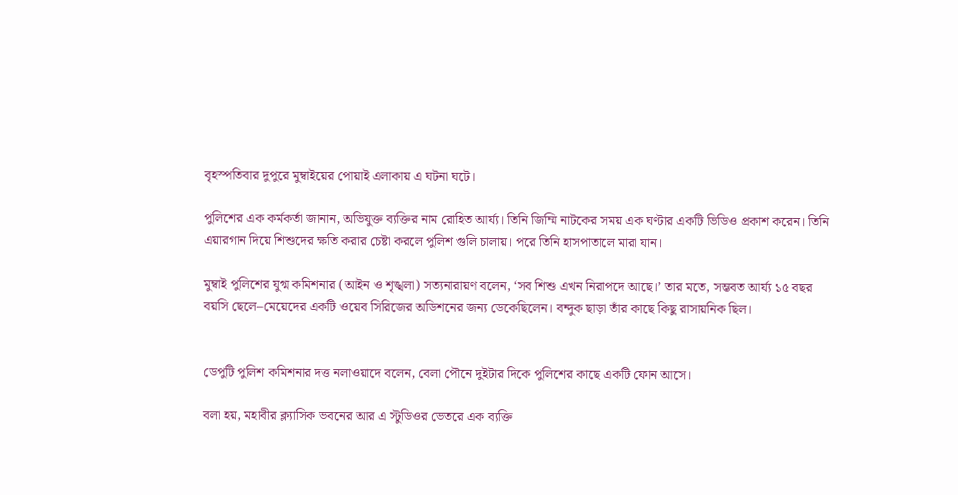বৃহস্পতিবার দুপুরে মুম্বাইয়ের পোয়াই এলাকায় এ ঘটনা ঘটে।

পুলিশের এক কর্মকর্তা জানান, অভিযুক্ত ব্যক্তির নাম রোহিত আর্য্য। তিনি জিম্মি নাটকের সময় এক ঘণ্টার একটি ভিডিও প্রকাশ করেন। তিনি এয়ারগান দিয়ে শিশুদের ক্ষতি করার চেষ্টা করলে পুলিশ গুলি চালায়। পরে তিনি হাসপাতালে মারা যান।

মুম্বাই পুলিশের যুগ্ম কমিশনার (আইন ও শৃঙ্খলা) সত্যনারায়ণ বলেন, ‘সব শিশু এখন নিরাপদে আছে।’ তার মতে, সম্ভবত আর্য্য ১৫ বছর বয়সি ছেলে–মেয়েদের একটি ওয়েব সিরিজের অডিশনের জন্য ডেকেছিলেন। বন্দুক ছাড়া তাঁর কাছে কিছু রাসায়নিক ছিল।


ডেপুটি পুলিশ কমিশনার দত্ত নলাওয়াদে বলেন, বেলা পৌনে দুইটার দিকে পুলিশের কাছে একটি ফোন আসে।

বলা হয়, মহাবীর ক্ল্যাসিক ভবনের আর এ স্টুডিওর ভেতরে এক ব্যক্তি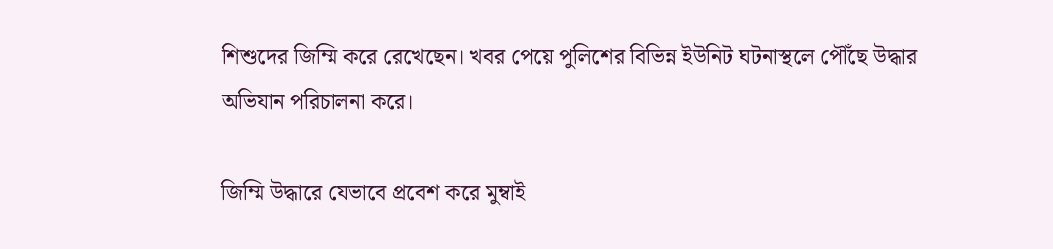শিশুদের জিম্মি করে রেখেছেন। খবর পেয়ে পুলিশের বিভিন্ন ইউনিট ঘটনাস্থলে পৌঁছে উদ্ধার অভিযান পরিচালনা করে।

জিম্মি উদ্ধারে যেভাবে প্রবেশ করে মুম্বাই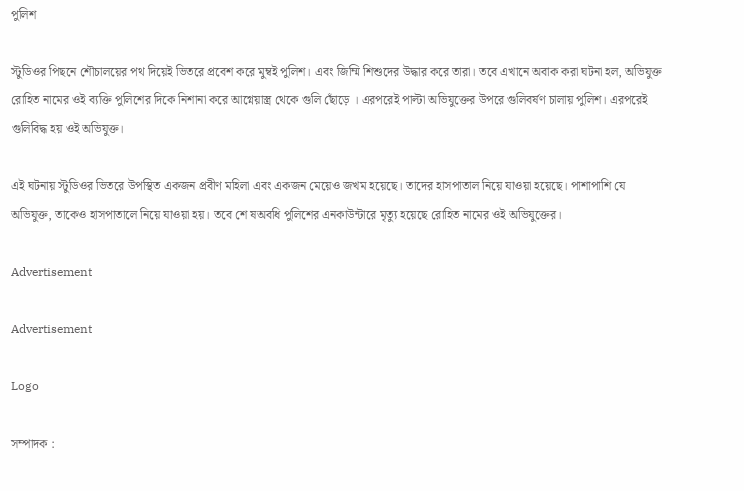পুলিশ

স্টুডিওর পিছনে শৌচালয়ের পথ দিয়েই ভিতরে প্রবেশ করে মুম্বই পুলিশ। এবং জিম্মি শিশুদের উদ্ধার করে তারা। তবে এখানে অবাক করা ঘটনা হল, অভিযুক্ত রোহিত নামের ওই ব্যক্তি পুলিশের দিকে নিশানা করে আগ্নেয়াস্ত্র থেকে গুলি ছোঁড়ে । এরপরেই পাল্টা অভিযুক্তের উপরে গুলিবর্ষণ চালায় পুলিশ। এরপরেই গুলিবিদ্ধ হয় ওই অভিযুক্ত।

এই ঘটনায় স্টুডিওর ভিতরে উপস্থিত একজন প্রবীণ মহিলা এবং একজন মেয়েও জখম হয়েছে। তাদের হাসপাতাল নিয়ে যাওয়া হয়েছে। পাশাপাশি যে অভিযুক্ত, তাকেও হাসপাতালে নিয়ে যাওয়া হয়। তবে শে ষঅবধি পুলিশের এনকাউন্টারে মৃত্যু হয়েছে রোহিত নামের ওই অভিযুক্তের।

Advertisement

Advertisement

Logo

সম্পাদক :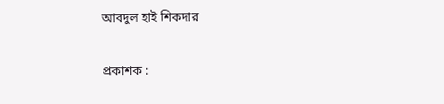আবদুল হাই শিকদার

প্রকাশক :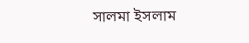সালমা ইসলাম